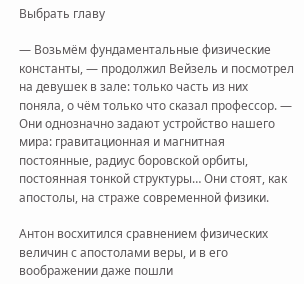Выбрать главу

— Возьмём фундаментальные физические константы, — продолжил Вейзель и посмотрел на девушек в зале: только часть из них поняла, о чём только что сказал профессор. — Они однозначно задают устройство нашего мира: гравитационная и магнитная постоянные, радиус боровской орбиты, постоянная тонкой структуры… Они стоят, как апостолы, на страже современной физики.

Антон восхитился сравнением физических величин с апостолами веры, и в его воображении даже пошли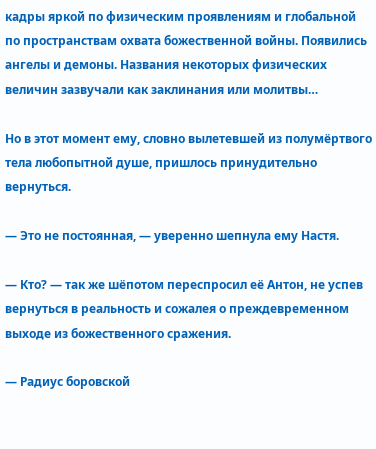кадры яркой по физическим проявлениям и глобальной по пространствам охвата божественной войны. Появились ангелы и демоны. Названия некоторых физических величин зазвучали как заклинания или молитвы…

Но в этот момент ему, словно вылетевшей из полумёртвого тела любопытной душе, пришлось принудительно вернуться.

— Это не постоянная, — уверенно шепнула ему Настя.

— Кто? — так же шёпотом переспросил её Антон, не успев вернуться в реальность и сожалея о преждевременном выходе из божественного сражения.

— Радиус боровской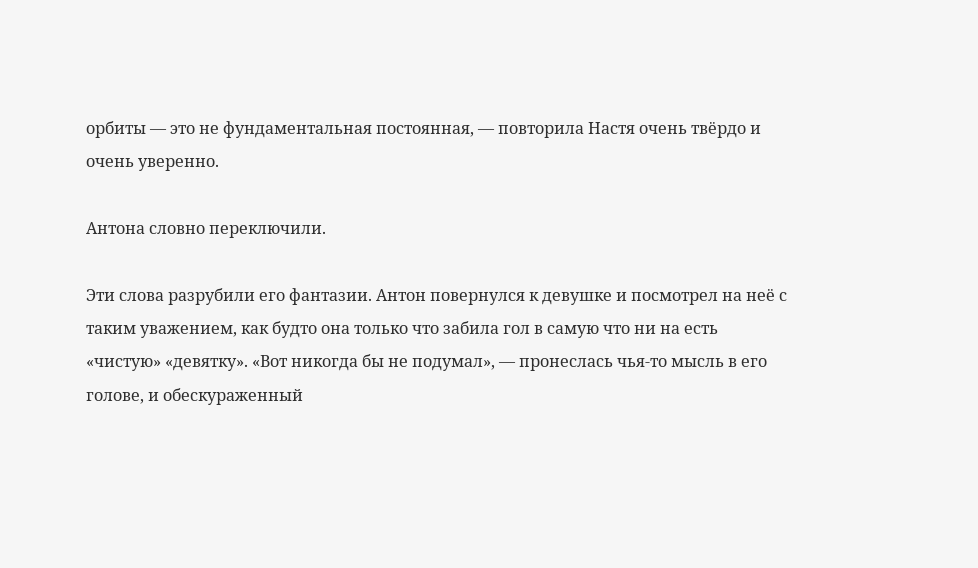орбиты — это не фундаментальная постоянная, — повторила Настя очень твёрдо и очень уверенно.

Антона словно переключили.

Эти слова разрубили его фантазии. Антон повернулся к девушке и посмотрел на неё с таким уважением, как будто она только что забила гол в самую что ни на есть «чистую» «девятку». «Вот никогда бы не подумал», — пронеслась чья-то мысль в его голове, и обескураженный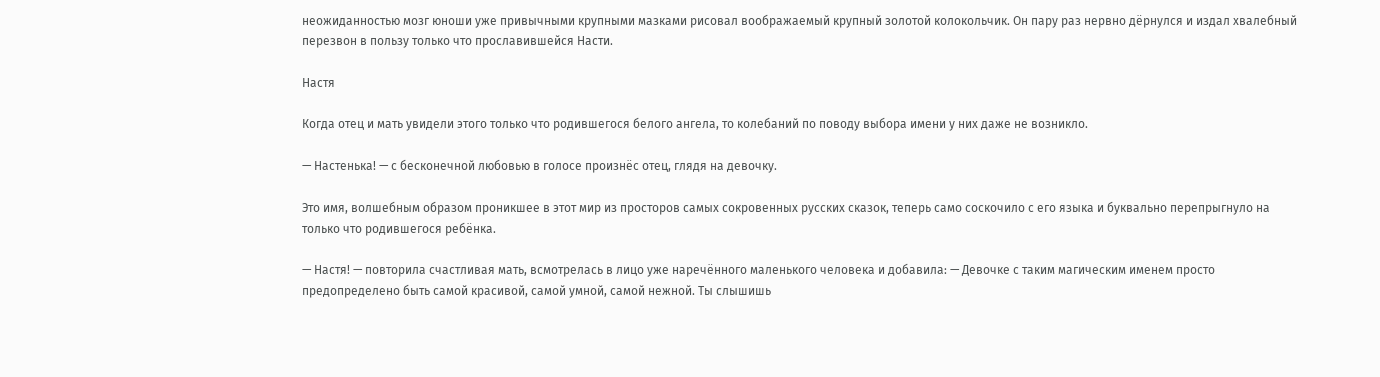неожиданностью мозг юноши уже привычными крупными мазками рисовал воображаемый крупный золотой колокольчик. Он пару раз нервно дёрнулся и издал хвалебный перезвон в пользу только что прославившейся Насти.

Настя

Когда отец и мать увидели этого только что родившегося белого ангела, то колебаний по поводу выбора имени у них даже не возникло.

— Настенька! — с бесконечной любовью в голосе произнёс отец, глядя на девочку.

Это имя, волшебным образом проникшее в этот мир из просторов самых сокровенных русских сказок, теперь само соскочило с его языка и буквально перепрыгнуло на только что родившегося ребёнка.

— Настя! — повторила счастливая мать, всмотрелась в лицо уже наречённого маленького человека и добавила: — Девочке с таким магическим именем просто предопределено быть самой красивой, самой умной, самой нежной. Ты слышишь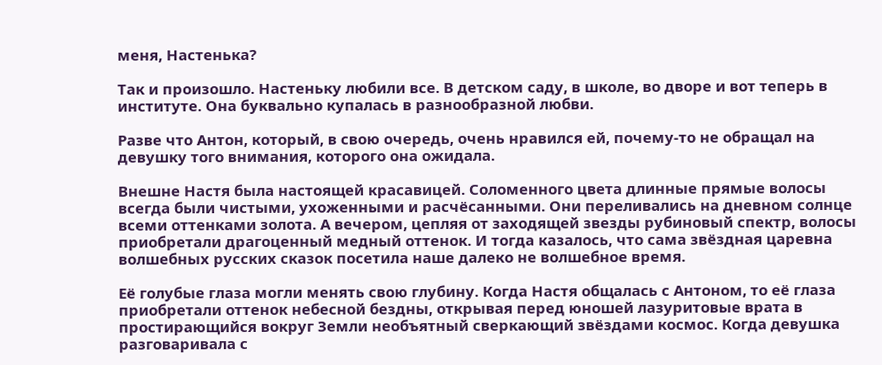меня, Настенька?

Так и произошло. Настеньку любили все. В детском саду, в школе, во дворе и вот теперь в институте. Она буквально купалась в разнообразной любви.

Разве что Антон, который, в свою очередь, очень нравился ей, почему-то не обращал на девушку того внимания, которого она ожидала.

Внешне Настя была настоящей красавицей. Соломенного цвета длинные прямые волосы всегда были чистыми, ухоженными и расчёсанными. Они переливались на дневном солнце всеми оттенками золота. А вечером, цепляя от заходящей звезды рубиновый спектр, волосы приобретали драгоценный медный оттенок. И тогда казалось, что сама звёздная царевна волшебных русских сказок посетила наше далеко не волшебное время.

Её голубые глаза могли менять свою глубину. Когда Настя общалась с Антоном, то её глаза приобретали оттенок небесной бездны, открывая перед юношей лазуритовые врата в простирающийся вокруг Земли необъятный сверкающий звёздами космос. Когда девушка разговаривала с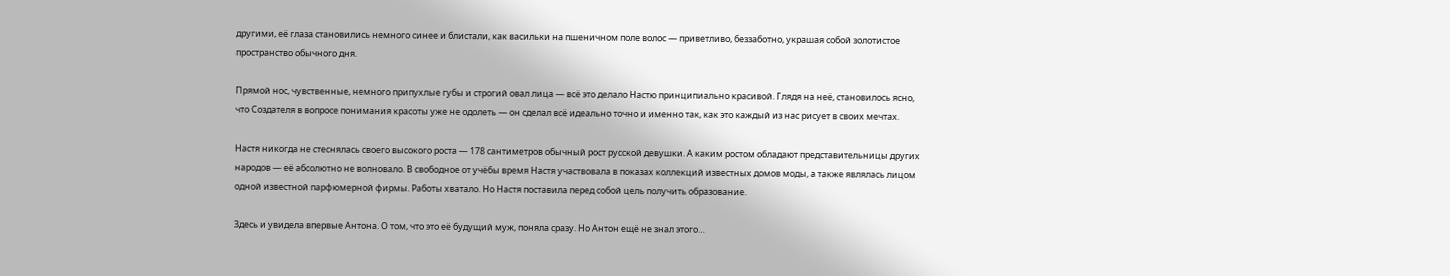другими, её глаза становились немного синее и блистали, как васильки на пшеничном поле волос — приветливо, беззаботно, украшая собой золотистое пространство обычного дня.

Прямой нос, чувственные, немного припухлые губы и строгий овал лица — всё это делало Настю принципиально красивой. Глядя на неё, становилось ясно, что Создателя в вопросе понимания красоты уже не одолеть — он сделал всё идеально точно и именно так, как это каждый из нас рисует в своих мечтах.

Настя никогда не стеснялась своего высокого роста — 178 сантиметров обычный рост русской девушки. А каким ростом обладают представительницы других народов — её абсолютно не волновало. В свободное от учёбы время Настя участвовала в показах коллекций известных домов моды, а также являлась лицом одной известной парфюмерной фирмы. Работы хватало. Но Настя поставила перед собой цель получить образование.

Здесь и увидела впервые Антона. О том, что это её будущий муж, поняла сразу. Но Антон ещё не знал этого…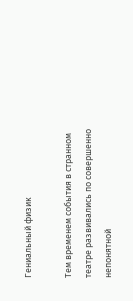Гениальный физик

Тем временем события в странном театре развивались по совершенно непонятной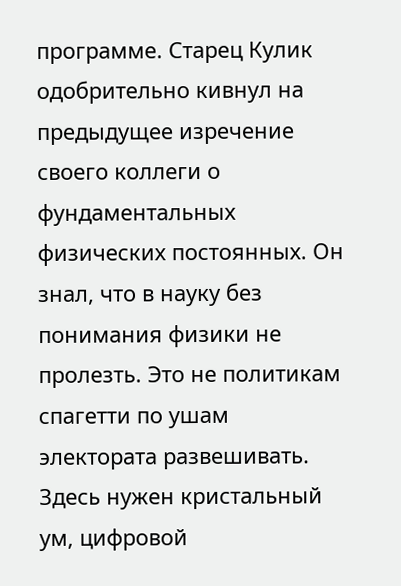программе. Старец Кулик одобрительно кивнул на предыдущее изречение своего коллеги о фундаментальных физических постоянных. Он знал, что в науку без понимания физики не пролезть. Это не политикам спагетти по ушам электората развешивать. Здесь нужен кристальный ум, цифровой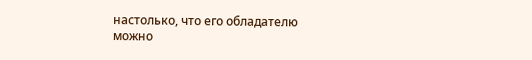настолько, что его обладателю можно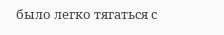было легко тягаться с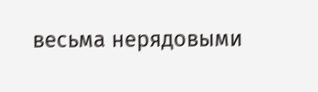весьма нерядовыми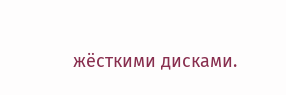жёсткими дисками.